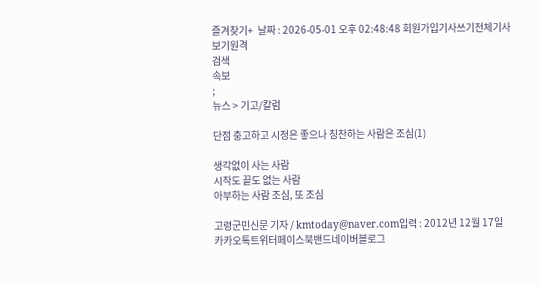즐겨찾기+  날짜 : 2026-05-01 오후 02:48:48 회원가입기사쓰기전체기사보기원격
검색
속보
;
뉴스 > 기고/칼럼

단점 충고하고 시정은 좋으나 칭찬하는 사람은 조심(1)

생각없이 사는 사람
시작도 끝도 없는 사람
아부하는 사람 조심, 또 조심

고령군민신문 기자 / kmtoday@naver.com입력 : 2012년 12월 17일
카카오톡트위터페이스북밴드네이버블로그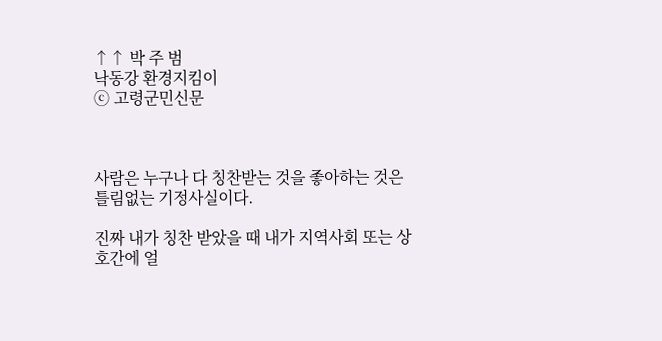↑↑ 박 주 범
낙동강 환경지킴이
ⓒ 고령군민신문



사람은 누구나 다 칭찬받는 것을 좋아하는 것은 틀림없는 기정사실이다.

진짜 내가 칭찬 받았을 때 내가 지역사회 또는 상호간에 얼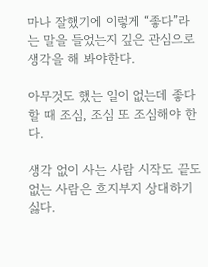마나 잘했기에 이렇게 “좋다”라는 말을 들었는지 깊은 관심으로 생각을 해 봐야한다.

아무것도 했는 일이 없는데 좋다 할 때 조심, 조심 또 조심해야 한다.

생각 없이 사는 사람 시작도 끝도 없는 사람은 흐지부지 상대하기 싫다.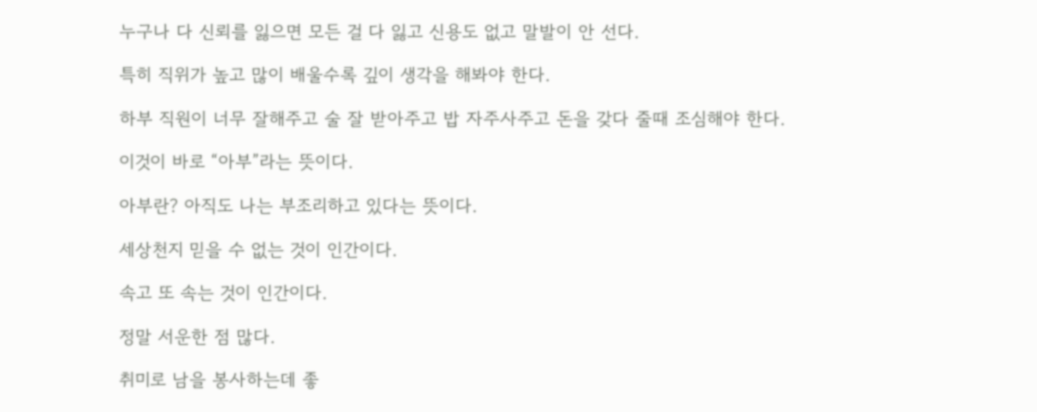누구나 다 신뢰를 잃으면 모든 걸 다 잃고 신용도 없고 말발이 안 선다.

특히 직위가 높고 많이 배울수록 깊이 생각을 해봐야 한다.

하부 직원이 너무 잘해주고 술 잘 받아주고 밥 자주사주고 돈을 갖다 줄때 조심해야 한다.

이것이 바로 “아부”라는 뜻이다.

아부란? 아직도 나는 부조리하고 있다는 뜻이다.

세상천지 믿을 수 없는 것이 인간이다.

속고 또 속는 것이 인간이다.

정말 서운한 점 많다.

취미로 남을 봉사하는데 좋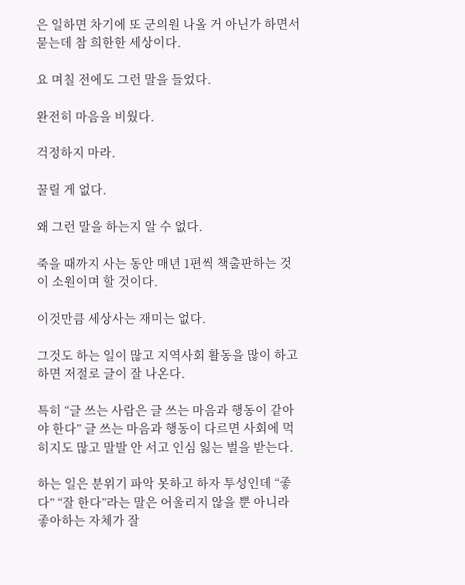은 일하면 차기에 또 군의원 나올 거 아닌가 하면서 묻는데 참 희한한 세상이다.

요 며칠 전에도 그런 말을 들었다.

완전히 마음을 비웠다.

걱정하지 마라.

꿀릴 게 없다.

왜 그런 말을 하는지 알 수 없다.

죽을 때까지 사는 동안 매년 1편씩 책출판하는 것이 소원이며 할 것이다.

이것만큼 세상사는 재미는 없다.

그것도 하는 일이 많고 지역사회 활동을 많이 하고 하면 저절로 글이 잘 나온다.

특히 “글 쓰는 사람은 글 쓰는 마음과 행동이 같아야 한다” 글 쓰는 마음과 행동이 다르면 사회에 먹히지도 많고 말발 안 서고 인심 잃는 벌을 받는다.

하는 일은 분위기 파악 못하고 하자 투성인데 “좋다” “잘 한다”라는 말은 어울리지 않을 뿐 아니라 좋아하는 자체가 잘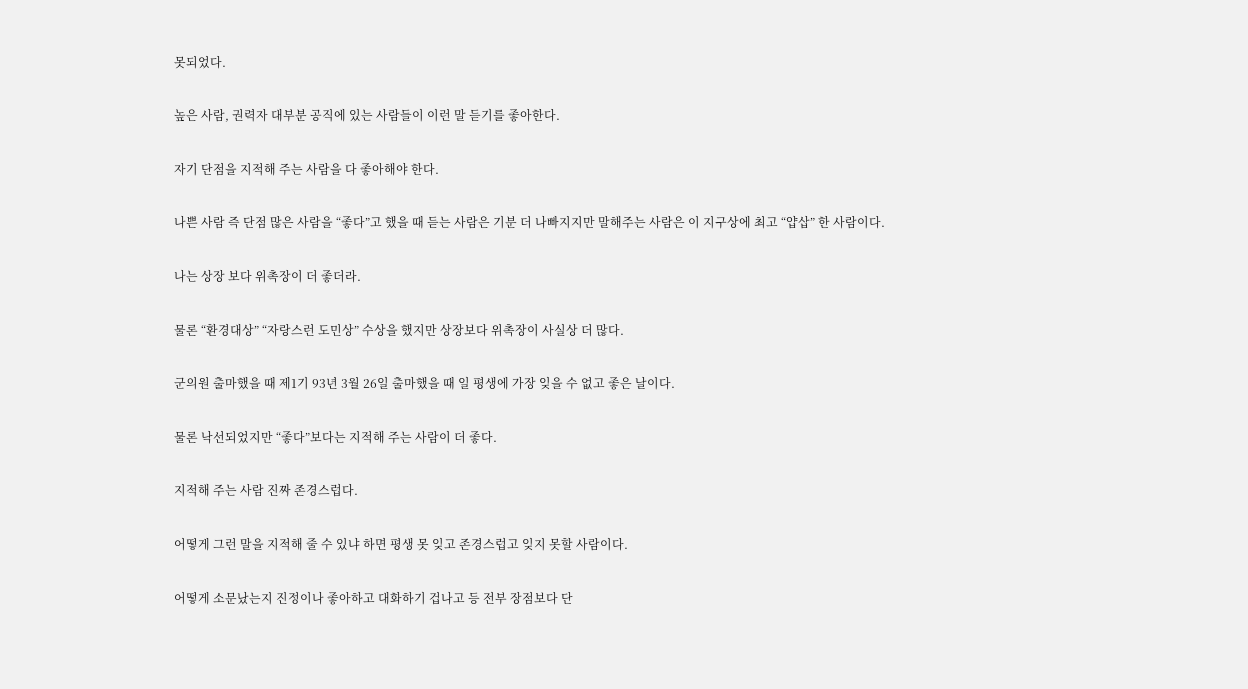못되었다.

높은 사람, 권력자 대부분 공직에 있는 사람들이 이런 말 듣기를 좋아한다.

자기 단점을 지적해 주는 사람을 다 좋아해야 한다.

나쁜 사람 즉 단점 많은 사람을 “좋다”고 했을 때 듣는 사람은 기분 더 나빠지지만 말해주는 사람은 이 지구상에 최고 “얍삽” 한 사람이다.

나는 상장 보다 위촉장이 더 좋더라.

물론 “환경대상” “자랑스런 도민상” 수상을 했지만 상장보다 위촉장이 사실상 더 많다.

군의원 출마했을 때 제1기 93년 3월 26일 출마했을 때 일 평생에 가장 잊을 수 없고 좋은 날이다.

물론 낙선되었지만 “좋다”보다는 지적해 주는 사람이 더 좋다.

지적해 주는 사람 진짜 존경스럽다.

어떻게 그런 말을 지적해 줄 수 있냐 하면 평생 못 잊고 존경스럽고 잊지 못할 사람이다.

어떻게 소문났는지 진정이나 좋아하고 대화하기 겁나고 등 전부 장점보다 단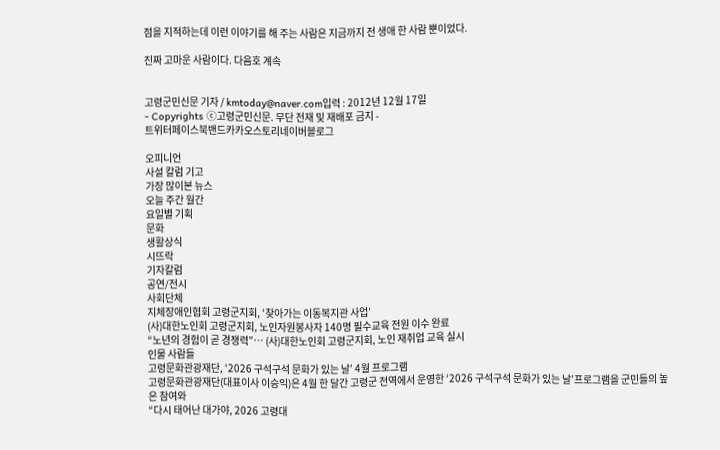점을 지적하는데 이런 이야기를 해 주는 사람은 지금까지 전 생애 한 사람 뿐이었다.

진짜 고마운 사람이다. 다음호 계속


고령군민신문 기자 / kmtoday@naver.com입력 : 2012년 12월 17일
- Copyrights ⓒ고령군민신문. 무단 전재 및 재배포 금지 -
트위터페이스북밴드카카오스토리네이버블로그

오피니언
사설 칼럼 기고
가장 많이본 뉴스
오늘 주간 월간
요일별 기획
문화
생활상식
시뜨락
기자칼럼
공연/전시
사회단체
지체장애인협회 고령군지회, ‘찾아가는 이동복지관 사업’
(사)대한노인회 고령군지회, 노인자원봉사자 140명 필수교육 전원 이수 완료
“노년의 경험이 곧 경쟁력”… (사)대한노인회 고령군지회, 노인 재취업 교육 실시
인물 사람들
고령문화관광재단, ‘2026 구석구석 문화가 있는 날’ 4월 프로그램
고령문화관광재단(대표이사 이승익)은 4월 한 달간 고령군 전역에서 운영한 ‘2026 구석구석 문화가 있는 날’프로그램을 군민들의 높은 참여와
“다시 태어난 대가야, 2026 고령대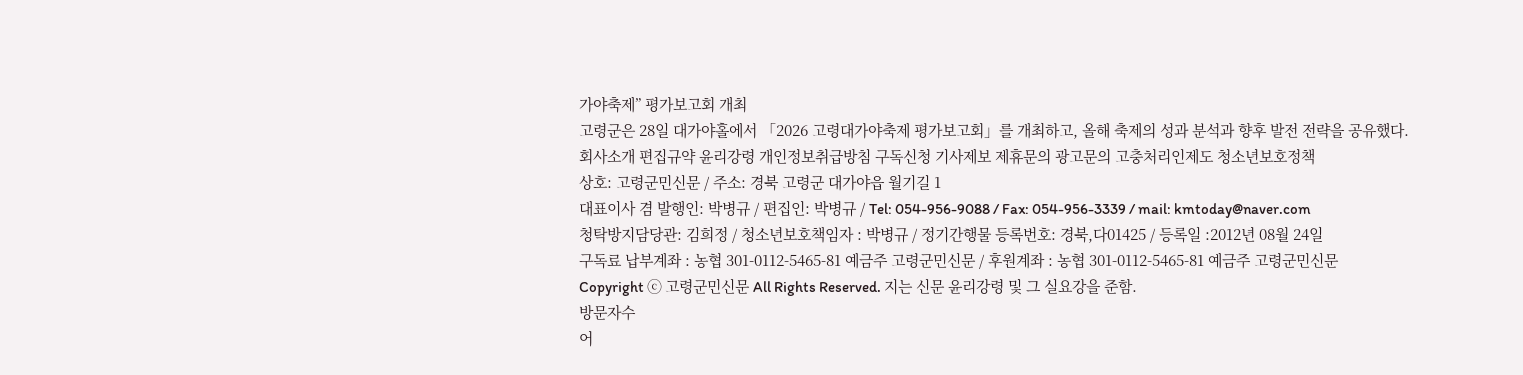가야축제” 평가보고회 개최
고령군은 28일 대가야홀에서 「2026 고령대가야축제 평가보고회」를 개최하고, 올해 축제의 성과 분석과 향후 발전 전략을 공유했다.
회사소개 편집규약 윤리강령 개인정보취급방침 구독신청 기사제보 제휴문의 광고문의 고충처리인제도 청소년보호정책
상호: 고령군민신문 / 주소: 경북 고령군 대가야읍 월기길 1
대표이사 겸 발행인: 박병규 / 편집인: 박병규 / Tel: 054-956-9088 / Fax: 054-956-3339 / mail: kmtoday@naver.com
청탁방지담당관: 김희정 / 청소년보호책임자 : 박병규 / 정기간행물 등록번호: 경북,다01425 / 등록일 :2012년 08월 24일
구독료 납부계좌 : 농협 301-0112-5465-81 예금주 고령군민신문 / 후원계좌 : 농협 301-0112-5465-81 예금주 고령군민신문
Copyright ⓒ 고령군민신문 All Rights Reserved. 지는 신문 윤리강령 및 그 실요강을 준함.
방문자수
어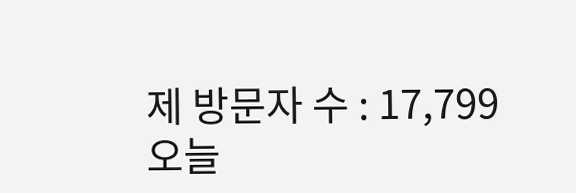제 방문자 수 : 17,799
오늘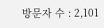방문자 수 : 2,101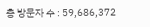총 방문자 수 : 59,686,372